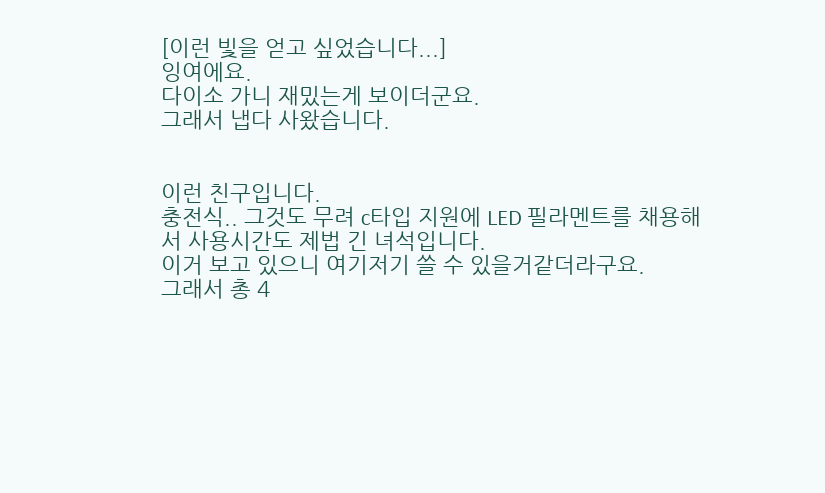[이런 빛을 얻고 싶었습니다...]
잉여에요.
다이소 가니 재밌는게 보이더군요.
그래서 냅다 사왔습니다.


이런 친구입니다.
충전식.. 그것도 무려 c타입 지원에 LED 필라멘트를 채용해서 사용시간도 제법 긴 녀석입니다.
이거 보고 있으니 여기저기 쓸 수 있을거같더라구요.
그래서 총 4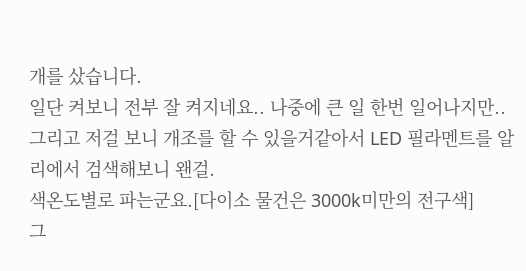개를 샀습니다.
일단 켜보니 전부 잘 켜지네요.. 나중에 큰 일 한번 일어나지만..
그리고 저걸 보니 개조를 할 수 있을거같아서 LED 필라멘트를 알리에서 검색해보니 왠걸.
색온도별로 파는군요.[다이소 물건은 3000k미만의 전구색]
그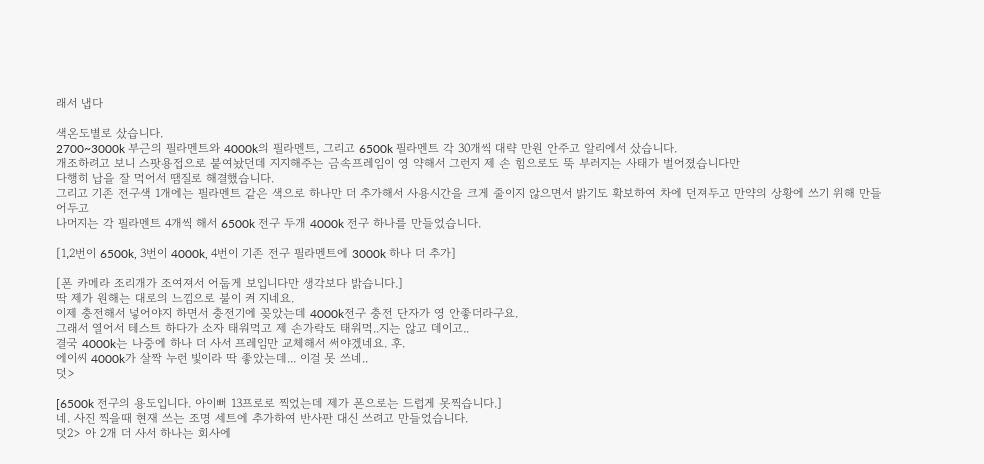래서 냅다

색온도별로 샀습니다.
2700~3000k 부근의 필라멘트와 4000k의 필라멘트, 그리고 6500k 필라멘트 각 30개씩 대략 만원 안주고 알리에서 샀습니다.
개조하려고 보니 스팟용접으로 붙여놨던데 지지해주는 금속프레임이 영 약해서 그런지 제 손 힘으로도 뚝 부러지는 사태가 벌어졌습니다만
다행히 납을 잘 먹어서 땜질로 해결했습니다.
그리고 기존 전구색 1개에는 필라멘트 같은 색으로 하나만 더 추가해서 사용시간을 크게 줄이지 않으면서 밝기도 확보하여 차에 던져두고 만약의 상황에 쓰기 위해 만들어두고
나머지는 각 필라멘트 4개씩 해서 6500k 전구 두개 4000k 전구 하나를 만들었습니다.

[1,2번이 6500k, 3번이 4000k, 4번이 기존 전구 필라멘트에 3000k 하나 더 추가]

[폰 카메라 조리개가 조여져서 어둡게 보입니다만 생각보다 밝습니다.]
딱 제가 원해는 대로의 느낌으로 불이 켜 지네요.
이제 충전해서 넣어야지 하면서 충전기에 꽂았는데 4000k전구 충전 단자가 영 안좋더라구요.
그래서 열어서 테스트 하다가 소자 태워먹고 제 손가락도 태워먹..지는 않고 데이고..
결국 4000k는 나중에 하나 더 사서 프레임만 교체해서 써야겠네요. 후.
에이씨 4000k가 살짝 누런 빛이라 딱 좋았는데... 이걸 못 쓰네..
덧>

[6500k 전구의 용도입니다. 아이뻐 13프로로 찍었는데 제가 폰으로는 드럽게 못찍습니다.]
네. 사진 찍을때 현재 쓰는 조명 세트에 추가하여 반사판 대신 쓰려고 만들었습니다.
덧2> 아 2개 더 사서 하나는 회사에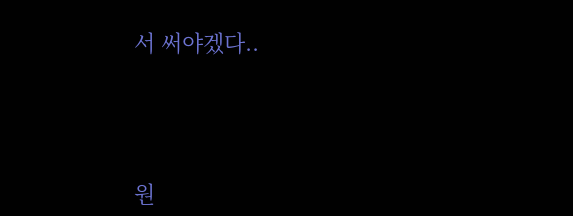서 써야겠다..





원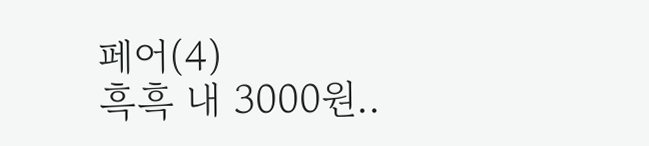페어(4)
흑흑 내 3000원..